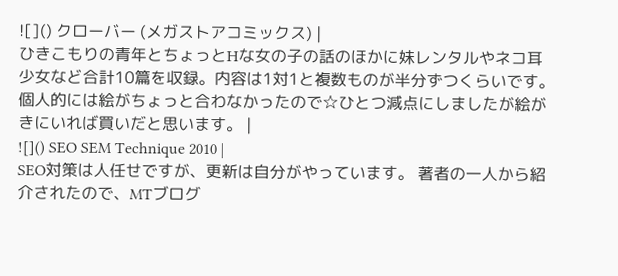![]() クローバー (メガストアコミックス) |
ひきこもりの青年とちょっとHな女の子の話のほかに妹レンタルやネコ耳少女など合計10篇を収録。内容は1対1と複数ものが半分ずつくらいです。個人的には絵がちょっと合わなかったので☆ひとつ減点にしましたが絵がきにいれば買いだと思います。 |
![]() SEO SEM Technique 2010 |
SEO対策は人任せですが、更新は自分がやっています。 著者の一人から紹介されたので、MTブログ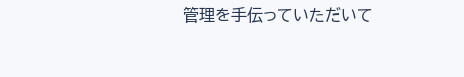管理を手伝っていただいて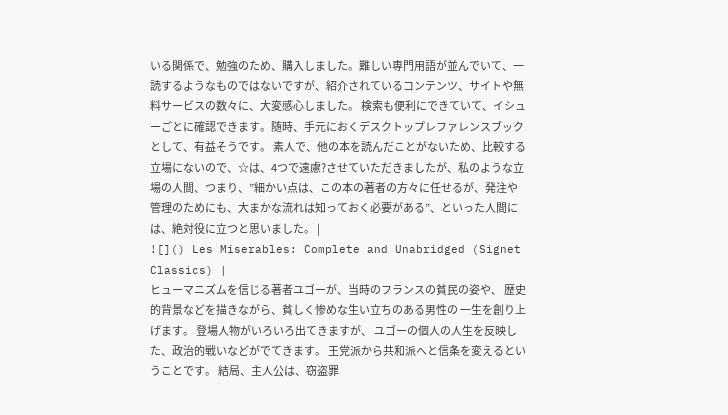いる関係で、勉強のため、購入しました。難しい専門用語が並んでいて、一読するようなものではないですが、紹介されているコンテンツ、サイトや無料サービスの数々に、大変感心しました。 検索も便利にできていて、イシューごとに確認できます。随時、手元におくデスクトップレファレンスブックとして、有益そうです。 素人で、他の本を読んだことがないため、比較する立場にないので、☆は、4つで遠慮?させていただきましたが、私のような立場の人間、つまり、”細かい点は、この本の著者の方々に任せるが、発注や管理のためにも、大まかな流れは知っておく必要がある”、といった人間には、絶対役に立つと思いました。 |
![]() Les Miserables: Complete and Unabridged (Signet Classics) |
ヒューマニズムを信じる著者ユゴーが、当時のフランスの貧民の姿や、 歴史的背景などを描きながら、貧しく惨めな生い立ちのある男性の 一生を創り上げます。 登場人物がいろいろ出てきますが、 ユゴーの個人の人生を反映した、政治的戦いなどがでてきます。 王党派から共和派へと信条を変えるということです。 結局、主人公は、窃盗罪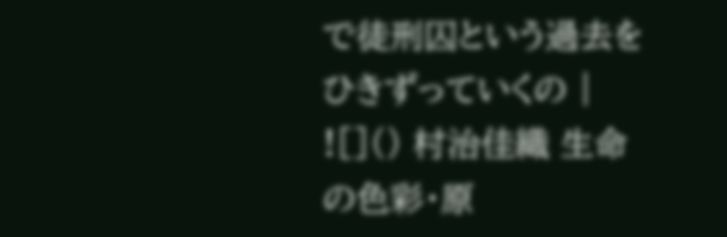で徒刑囚という過去をひきずっていくの |
![]() 村治佳織 生命の色彩・原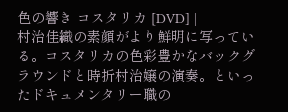色の響き コスタリカ [DVD] |
村治佳織の素顔がより鮮明に写っている。コスタリカの色彩豊かなバックグラウンドと時折村治嬢の演奏。といったドキュメンタリー職の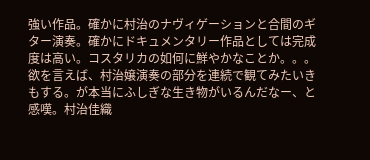強い作品。確かに村治のナヴィゲーションと合間のギター演奏。確かにドキュメンタリー作品としては完成度は高い。コスタリカの如何に鮮やかなことか。。。欲を言えば、村治嬢演奏の部分を連続で観てみたいきもする。が本当にふしぎな生き物がいるんだなー、と感嘆。村治佳織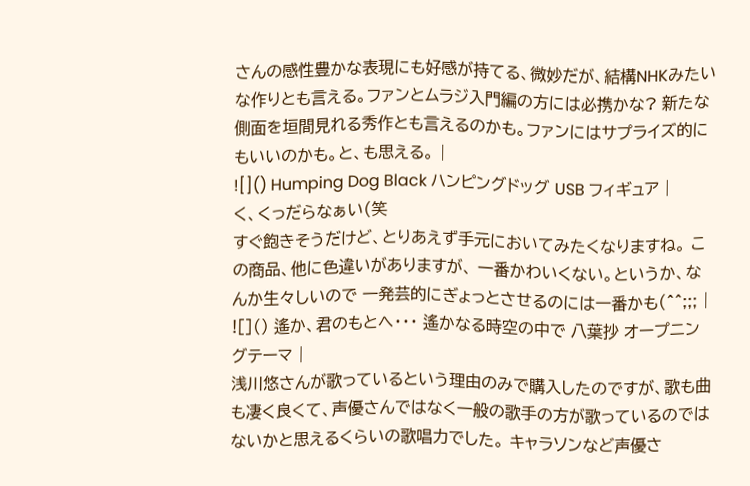さんの感性豊かな表現にも好感が持てる、微妙だが、結構NHKみたいな作りとも言える。ファンとムラジ入門編の方には必携かな? 新たな側面を垣間見れる秀作とも言えるのかも。ファンにはサプライズ的にもいいのかも。と、も思える。 |
![]() Humping Dog Black ハンピングドッグ USB フィギュア |
く、くっだらなぁい(笑
すぐ飽きそうだけど、とりあえず手元においてみたくなりますね。 この商品、他に色違いがありますが、 一番かわいくない。というか、なんか生々しいので 一発芸的にぎょっとさせるのには一番かも(^^;;; |
![]() 遙か、君のもとへ・・・ 遙かなる時空の中で 八葉抄 オープニングテーマ |
浅川悠さんが歌っているという理由のみで購入したのですが、歌も曲も凄く良くて、声優さんではなく一般の歌手の方が歌っているのではないかと思えるくらいの歌唱力でした。 キャラソンなど声優さ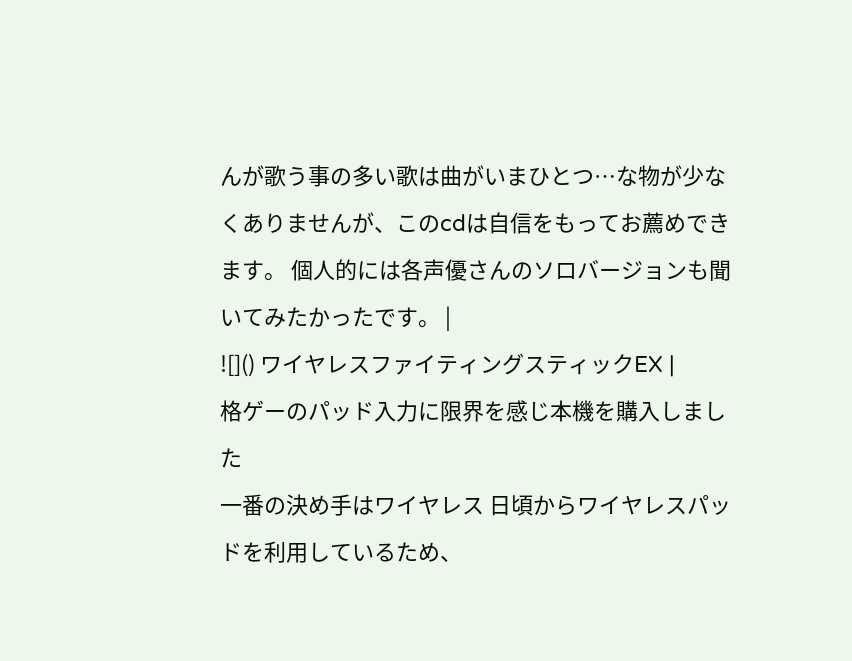んが歌う事の多い歌は曲がいまひとつ…な物が少なくありませんが、このcdは自信をもってお薦めできます。 個人的には各声優さんのソロバージョンも聞いてみたかったです。 |
![]() ワイヤレスファイティングスティックEX |
格ゲーのパッド入力に限界を感じ本機を購入しました
一番の決め手はワイヤレス 日頃からワイヤレスパッドを利用しているため、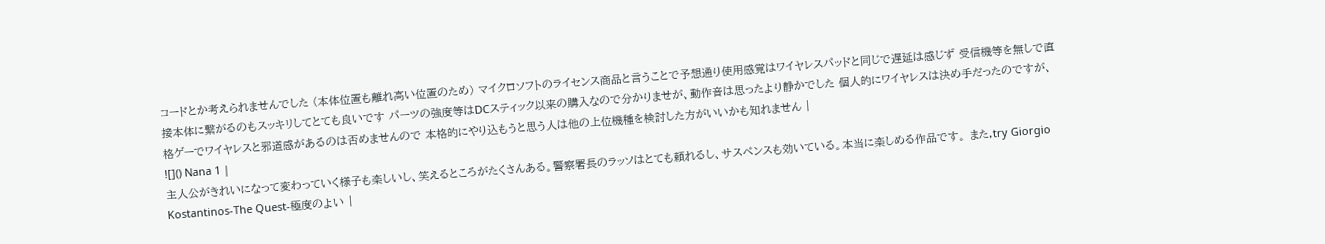コードとか考えられませんでした (本体位置も離れ高い位置のため) マイクロソフトのライセンス商品と言うことで予想通り使用感覚はワイヤレスパッドと同じで遅延は感じず 受信機等を無しで直接本体に繋がるのもスッキリしてとても良いです パーツの強度等はDCスティック以来の購入なので分かりませが、動作音は思ったより静かでした 個人的にワイヤレスは決め手だったのですが、格ゲーでワイヤレスと邪道感があるのは否めませんので 本格的にやり込もうと思う人は他の上位機種を検討した方がいいかも知れません |
![]() Nana 1 |
主人公がきれいになって変わっていく様子も楽しいし、笑えるところがたくさんある。警察署長のラッソはとても頼れるし、サスペンスも効いている。本当に楽しめる作品です。 また,try Giorgio Kostantinos-The Quest-極度のよい |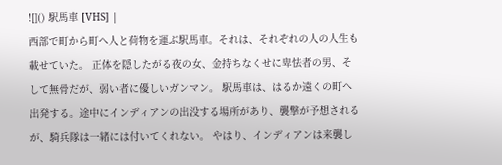![]() 駅馬車 [VHS] |
西部で町から町へ人と荷物を運ぶ駅馬車。それは、それぞれの人の人生も載せていた。 正体を隠したがる夜の女、金持ちなくせに卑怯者の男、そして無骨だが、弱い者に優しいガンマン。 駅馬車は、はるか遠くの町へ出発する。途中にインディアンの出没する場所があり、襲撃が予想されるが、騎兵隊は一緒には付いてくれない。 やはり、インディアンは来襲し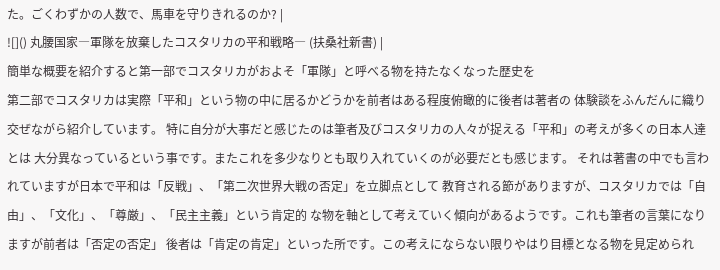た。ごくわずかの人数で、馬車を守りきれるのか? |
![]() 丸腰国家―軍隊を放棄したコスタリカの平和戦略― (扶桑社新書) |
簡単な概要を紹介すると第一部でコスタリカがおよそ「軍隊」と呼べる物を持たなくなった歴史を
第二部でコスタリカは実際「平和」という物の中に居るかどうかを前者はある程度俯瞰的に後者は著者の 体験談をふんだんに織り交ぜながら紹介しています。 特に自分が大事だと感じたのは筆者及びコスタリカの人々が捉える「平和」の考えが多くの日本人達とは 大分異なっているという事です。またこれを多少なりとも取り入れていくのが必要だとも感じます。 それは著書の中でも言われていますが日本で平和は「反戦」、「第二次世界大戦の否定」を立脚点として 教育される節がありますが、コスタリカでは「自由」、「文化」、「尊厳」、「民主主義」という肯定的 な物を軸として考えていく傾向があるようです。これも筆者の言葉になりますが前者は「否定の否定」 後者は「肯定の肯定」といった所です。この考えにならない限りやはり目標となる物を見定められ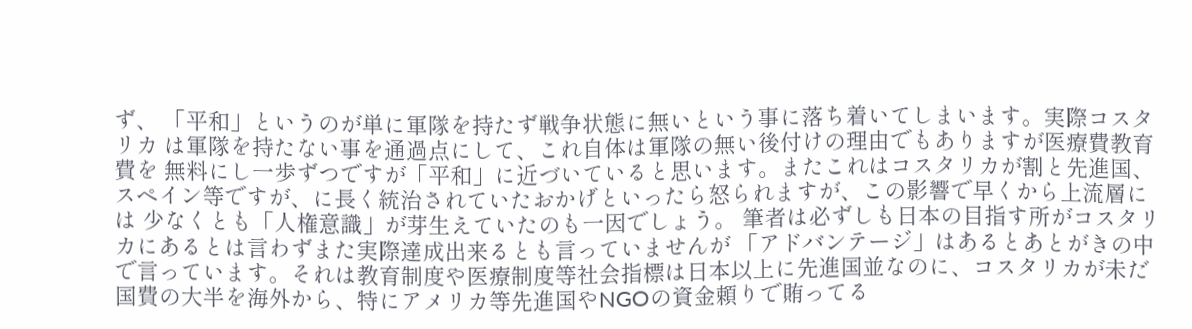ず、 「平和」というのが単に軍隊を持たず戦争状態に無いという事に落ち着いてしまいます。実際コスタリカ は軍隊を持たない事を通過点にして、これ自体は軍隊の無い後付けの理由でもありますが医療費教育費を 無料にし一歩ずつですが「平和」に近づいていると思います。またこれはコスタリカが割と先進国、スペイン等ですが、に長く統治されていたおかげといったら怒られますが、この影響で早くから上流層には 少なくとも「人権意識」が芽生えていたのも一因でしょう。 筆者は必ずしも日本の目指す所がコスタリカにあるとは言わずまた実際達成出来るとも言っていませんが 「アドバンテージ」はあるとあとがきの中で言っています。それは教育制度や医療制度等社会指標は日本以上に先進国並なのに、コスタリカが未だ国費の大半を海外から、特にアメリカ等先進国やNGOの資金頼りで賄ってる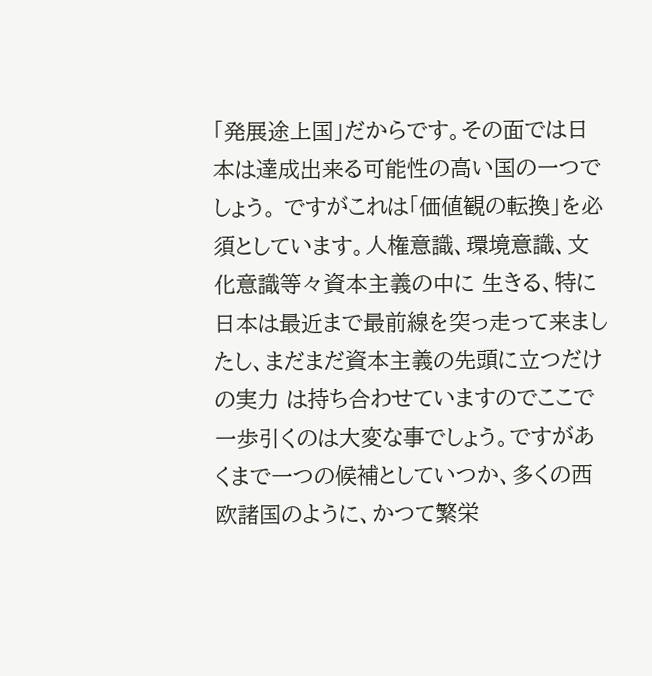「発展途上国」だからです。その面では日本は達成出来る可能性の高い国の一つでしょう。 ですがこれは「価値観の転換」を必須としています。人権意識、環境意識、文化意識等々資本主義の中に 生きる、特に日本は最近まで最前線を突っ走って来ましたし、まだまだ資本主義の先頭に立つだけの実力 は持ち合わせていますのでここで一歩引くのは大変な事でしょう。ですがあくまで一つの候補としていつか、多くの西欧諸国のように、かつて繁栄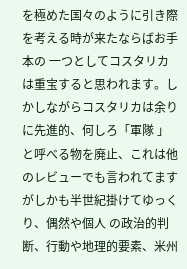を極めた国々のように引き際を考える時が来たならばお手本の 一つとしてコスタリカは重宝すると思われます。しかしながらコスタリカは余りに先進的、何しろ「軍隊 」と呼べる物を廃止、これは他のレビューでも言われてますがしかも半世紀掛けてゆっくり、偶然や個人 の政治的判断、行動や地理的要素、米州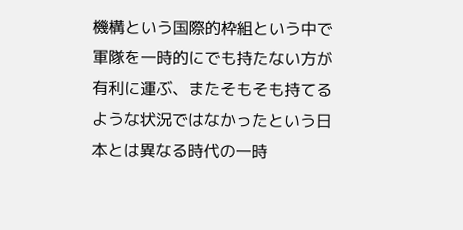機構という国際的枠組という中で軍隊を一時的にでも持たない方が有利に運ぶ、またそもそも持てるような状況ではなかったという日本とは異なる時代の一時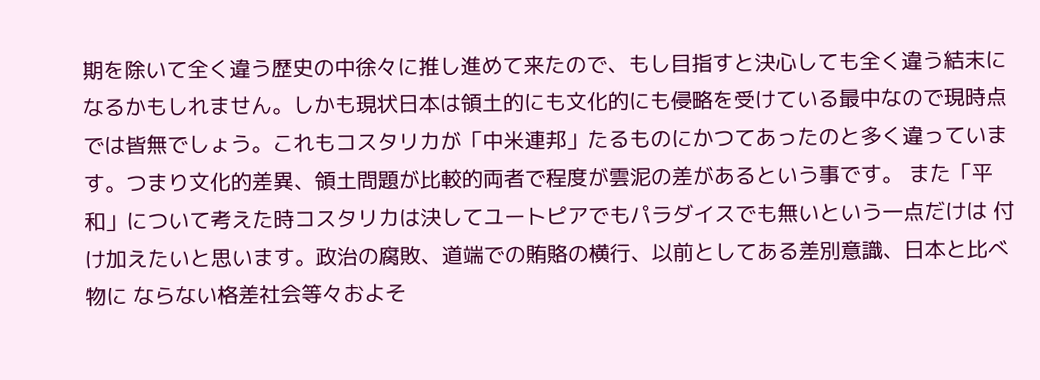期を除いて全く違う歴史の中徐々に推し進めて来たので、もし目指すと決心しても全く違う結末になるかもしれません。しかも現状日本は領土的にも文化的にも侵略を受けている最中なので現時点では皆無でしょう。これもコスタリカが「中米連邦」たるものにかつてあったのと多く違っています。つまり文化的差異、領土問題が比較的両者で程度が雲泥の差があるという事です。 また「平和」について考えた時コスタリカは決してユートピアでもパラダイスでも無いという一点だけは 付け加えたいと思います。政治の腐敗、道端での賄賂の横行、以前としてある差別意識、日本と比べ物に ならない格差社会等々およそ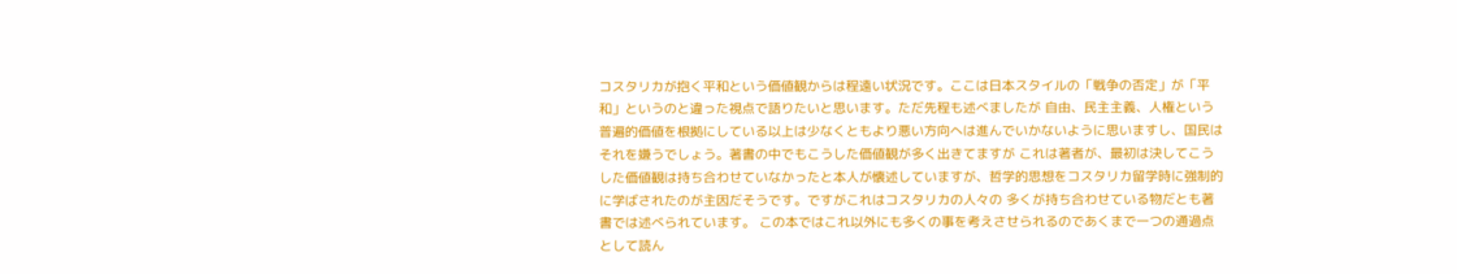コスタリカが抱く平和という価値観からは程遠い状況です。ここは日本スタイルの「戦争の否定」が「平和」というのと違った視点で語りたいと思います。ただ先程も述べましたが 自由、民主主義、人権という普遍的価値を根拠にしている以上は少なくともより悪い方向へは進んでいかないように思いますし、国民はそれを嫌うでしょう。著書の中でもこうした価値観が多く出きてますが これは著者が、最初は決してこうした価値観は持ち合わせていなかったと本人が懐述していますが、哲学的思想をコスタリカ留学時に強制的に学ばされたのが主因だそうです。ですがこれはコスタリカの人々の 多くが持ち合わせている物だとも著書では述べられています。 この本ではこれ以外にも多くの事を考えさせられるのであくまで一つの通過点として読ん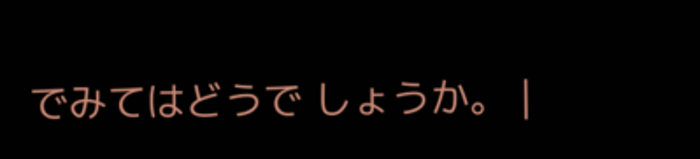でみてはどうで しょうか。 |